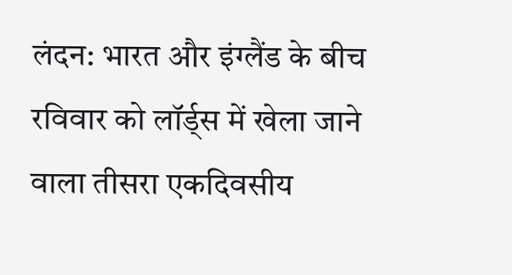लंदन: भारत और इंग्लैंड के बीच रविवार को लॉर्ड्स में खेला जाने वाला तीसरा एकदिवसीय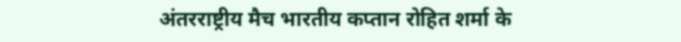अंतरराष्ट्रीय मैच भारतीय कप्तान रोहित शर्मा के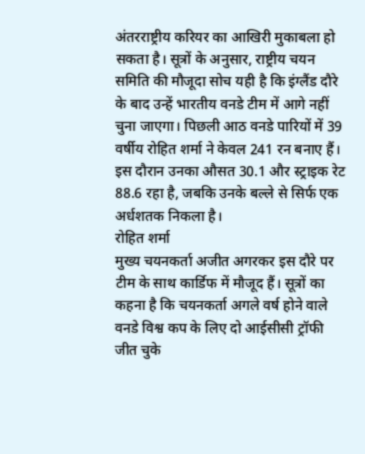अंतरराष्ट्रीय करियर का आखिरी मुकाबला हो सकता है। सूत्रों के अनुसार, राष्ट्रीय चयन समिति की मौजूदा सोच यही है कि इंग्लैंड दौरे के बाद उन्हें भारतीय वनडे टीम में आगे नहीं चुना जाएगा। पिछली आठ वनडे पारियों में 39 वर्षीय रोहित शर्मा ने केवल 241 रन बनाए हैं। इस दौरान उनका औसत 30.1 और स्ट्राइक रेट 88.6 रहा है, जबकि उनके बल्ले से सिर्फ एक अर्धशतक निकला है।
रोहित शर्मा
मुख्य चयनकर्ता अजीत अगरकर इस दौरे पर टीम के साथ कार्डिफ में मौजूद हैं। सूत्रों का कहना है कि चयनकर्ता अगले वर्ष होने वाले वनडे विश्व कप के लिए दो आईसीसी ट्रॉफी जीत चुके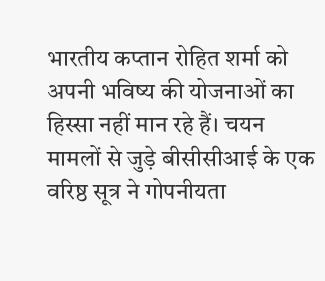भारतीय कप्तान रोहित शर्मा को अपनी भविष्य की योजनाओं का हिस्सा नहीं मान रहे हैं। चयन मामलों से जुड़े बीसीसीआई के एक वरिष्ठ सूत्र ने गोपनीयता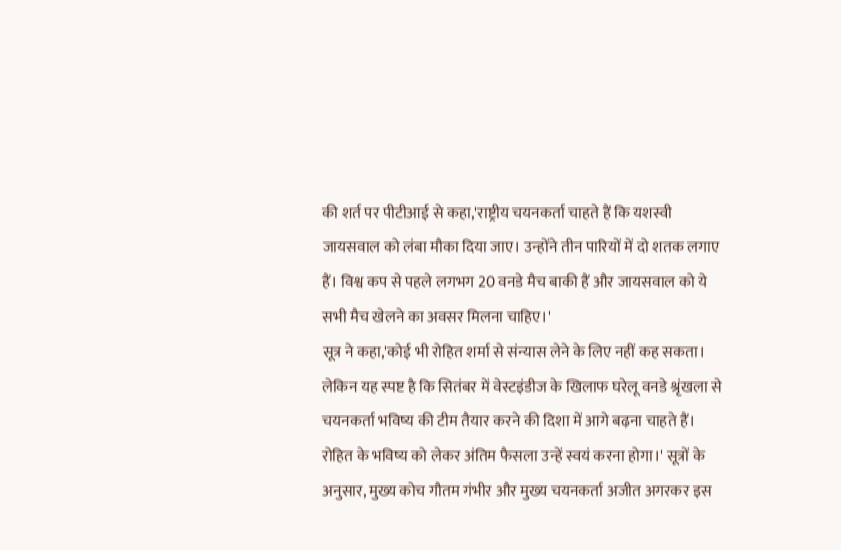की शर्त पर पीटीआई से कहा,'राष्ट्रीय चयनकर्ता चाहते हैं कि यशस्वी जायसवाल को लंबा मौका दिया जाए। उन्होंने तीन पारियों में दो शतक लगाए हैं। विश्व कप से पहले लगभग 20 वनडे मैच बाकी हैं और जायसवाल को ये सभी मैच खेलने का अवसर मिलना चाहिए।'
सूत्र ने कहा,'कोई भी रोहित शर्मा से संन्यास लेने के लिए नहीं कह सकता। लेकिन यह स्पष्ट है कि सितंबर में वेस्टइंडीज के खिलाफ घरेलू वनडे श्रृंखला से चयनकर्ता भविष्य की टीम तैयार करने की दिशा में आगे बढ़ना चाहते हैं। रोहित के भविष्य को लेकर अंतिम फैसला उन्हें स्वयं करना होगा।' सूत्रों के अनुसार, मुख्य कोच गौतम गंभीर और मुख्य चयनकर्ता अजीत अगरकर इस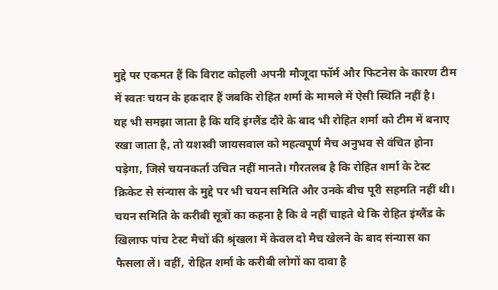मुद्दे पर एकमत हैं कि विराट कोहली अपनी मौजूदा फॉर्म और फिटनेस के कारण टीम में स्वतः चयन के हकदार हैं जबकि रोहित शर्मा के मामले में ऐसी स्थिति नहीं है।
यह भी समझा जाता है कि यदि इंग्लैंड दौरे के बाद भी रोहित शर्मा को टीम में बनाए रखा जाता है, तो यशस्वी जायसवाल को महत्वपूर्ण मैच अनुभव से वंचित होना पड़ेगा, जिसे चयनकर्ता उचित नहीं मानते। गौरतलब है कि रोहित शर्मा के टेस्ट क्रिकेट से संन्यास के मुद्दे पर भी चयन समिति और उनके बीच पूरी सहमति नहीं थी। चयन समिति के करीबी सूत्रों का कहना है कि वे नहीं चाहते थे कि रोहित इंग्लैंड के खिलाफ पांच टेस्ट मैचों की श्रृंखला में केवल दो मैच खेलने के बाद संन्यास का फैसला लें। वहीं, रोहित शर्मा के करीबी लोगों का दावा है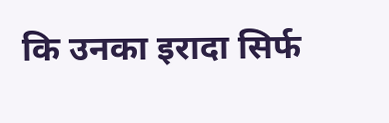कि उनका इरादा सिर्फ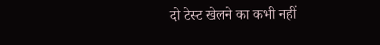दो टेस्ट खेलने का कभी नहीं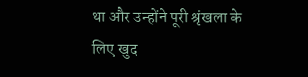था और उन्होंने पूरी श्रृंखला के लिए खुद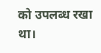को उपलब्ध रखा था।